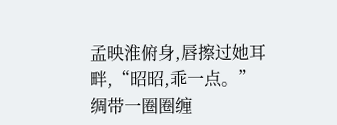孟映淮俯身,唇擦过她耳畔,“昭昭,乖一点。”
绸带一圈圈缠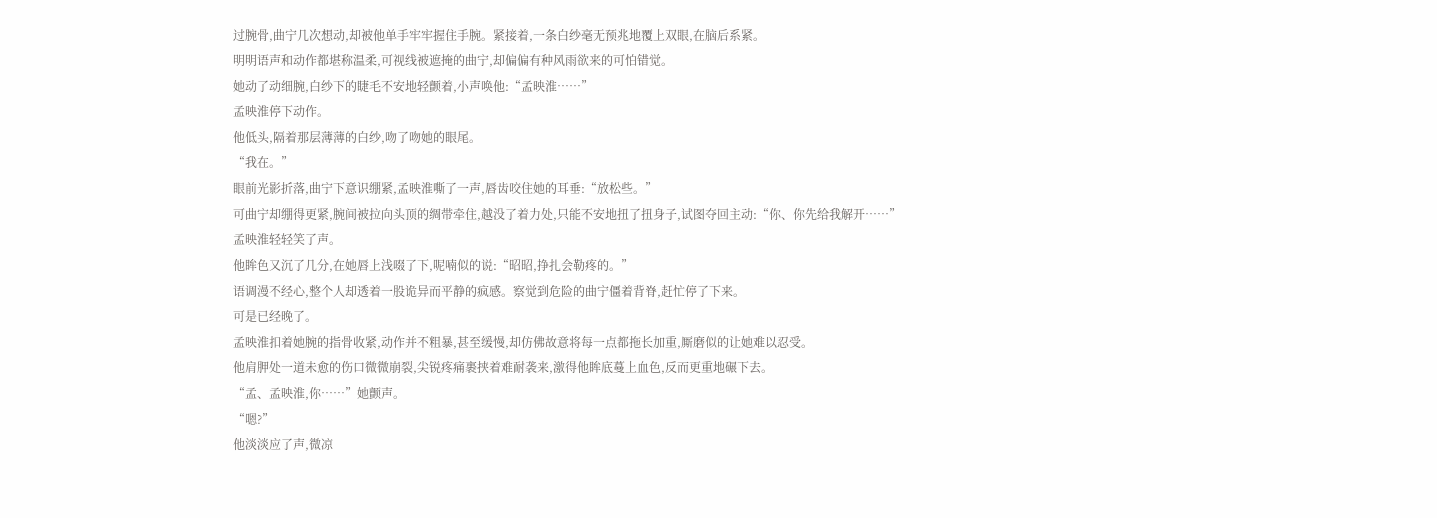过腕骨,曲宁几次想动,却被他单手牢牢握住手腕。紧接着,一条白纱毫无预兆地覆上双眼,在脑后系紧。
明明语声和动作都堪称温柔,可视线被遮掩的曲宁,却偏偏有种风雨欲来的可怕错觉。
她动了动细腕,白纱下的睫毛不安地轻颤着,小声唤他:“孟映淮……”
孟映淮停下动作。
他低头,隔着那层薄薄的白纱,吻了吻她的眼尾。
“我在。”
眼前光影折落,曲宁下意识绷紧,孟映淮嘶了一声,唇齿咬住她的耳垂:“放松些。”
可曲宁却绷得更紧,腕间被拉向头顶的绸带牵住,越没了着力处,只能不安地扭了扭身子,试图夺回主动:“你、你先给我解开……”
孟映淮轻轻笑了声。
他眸色又沉了几分,在她唇上浅啜了下,呢喃似的说:“昭昭,挣扎会勒疼的。”
语调漫不经心,整个人却透着一股诡异而平静的疯感。察觉到危险的曲宁僵着背脊,赶忙停了下来。
可是已经晚了。
孟映淮扣着她腕的指骨收紧,动作并不粗暴,甚至缓慢,却仿佛故意将每一点都拖长加重,厮磨似的让她难以忍受。
他肩胛处一道未愈的伤口微微崩裂,尖锐疼痛裹挟着难耐袭来,激得他眸底蔓上血色,反而更重地碾下去。
“孟、孟映淮,你……”她颤声。
“嗯?”
他淡淡应了声,微凉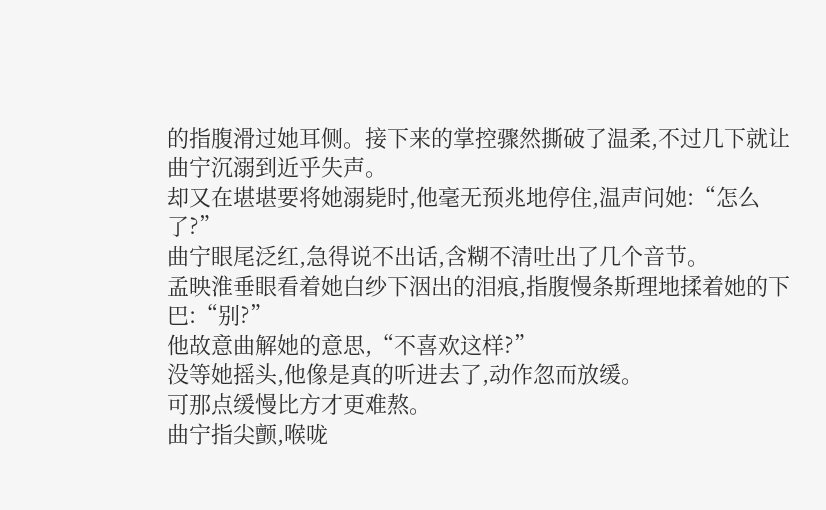的指腹滑过她耳侧。接下来的掌控骤然撕破了温柔,不过几下就让曲宁沉溺到近乎失声。
却又在堪堪要将她溺毙时,他毫无预兆地停住,温声问她:“怎么了?”
曲宁眼尾泛红,急得说不出话,含糊不清吐出了几个音节。
孟映淮垂眼看着她白纱下洇出的泪痕,指腹慢条斯理地揉着她的下巴:“别?”
他故意曲解她的意思,“不喜欢这样?”
没等她摇头,他像是真的听进去了,动作忽而放缓。
可那点缓慢比方才更难熬。
曲宁指尖颤,喉咙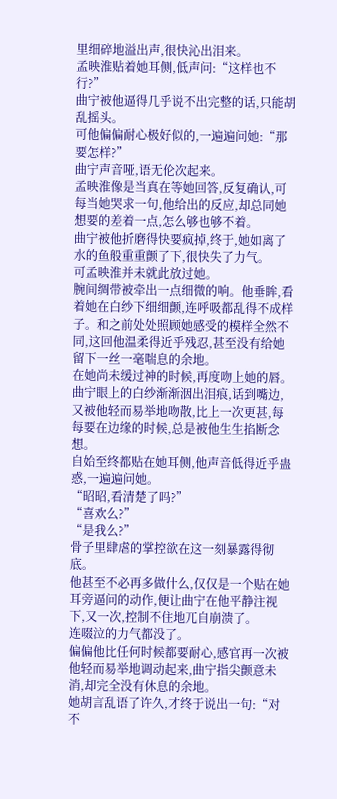里细碎地溢出声,很快沁出泪来。
孟映淮贴着她耳侧,低声问:“这样也不行?”
曲宁被他逼得几乎说不出完整的话,只能胡乱摇头。
可他偏偏耐心极好似的,一遍遍问她:“那要怎样?”
曲宁声音哑,语无伦次起来。
孟映淮像是当真在等她回答,反复确认,可每当她哭求一句,他给出的反应,却总同她想要的差着一点,怎么够也够不着。
曲宁被他折磨得快要疯掉,终于,她如离了水的鱼般重重颤了下,很快失了力气。
可孟映淮并未就此放过她。
腕间绸带被牵出一点细微的响。他垂眸,看着她在白纱下细细颤,连呼吸都乱得不成样子。和之前处处照顾她感受的模样全然不同,这回他温柔得近乎残忍,甚至没有给她留下一丝一毫喘息的余地。
在她尚未缓过神的时候,再度吻上她的唇。
曲宁眼上的白纱渐渐洇出泪痕,话到嘴边,又被他轻而易举地吻散,比上一次更甚,每每要在边缘的时候,总是被他生生掐断念想。
自始至终都贴在她耳侧,他声音低得近乎蛊惑,一遍遍问她。
“昭昭,看清楚了吗?”
“喜欢么?”
“是我么?”
骨子里肆虐的掌控欲在这一刻暴露得彻底。
他甚至不必再多做什么,仅仅是一个贴在她耳旁逼问的动作,便让曲宁在他平静注视下,又一次,控制不住地兀自崩溃了。
连啜泣的力气都没了。
偏偏他比任何时候都要耐心,感官再一次被他轻而易举地调动起来,曲宁指尖颤意未消,却完全没有休息的余地。
她胡言乱语了许久,才终于说出一句:“对不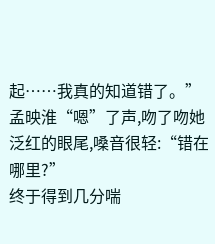起……我真的知道错了。”
孟映淮“嗯”了声,吻了吻她泛红的眼尾,嗓音很轻:“错在哪里?”
终于得到几分喘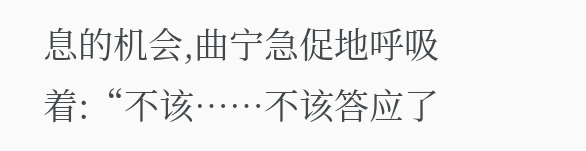息的机会,曲宁急促地呼吸着:“不该……不该答应了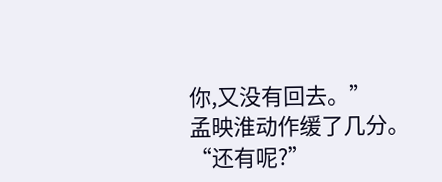你,又没有回去。”
孟映淮动作缓了几分。
“还有呢?”